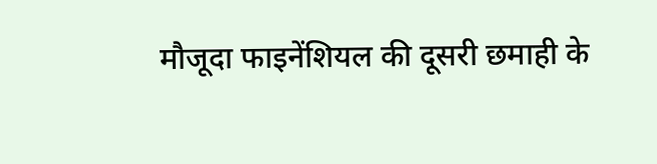मौजूदा फाइनेंशियल की दूसरी छमाही के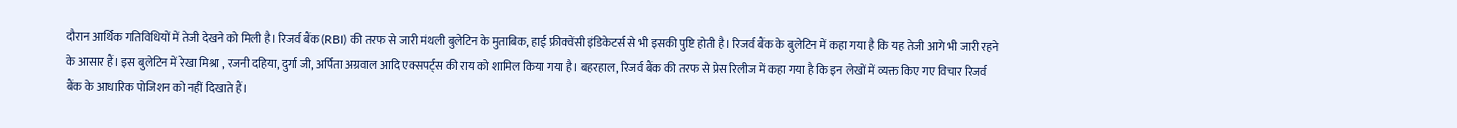दौरान आर्थिक गतिविधियों में तेजी देखने को मिली है। रिजर्व बैंक (RBI) की तरफ से जारी मंथली बुलेटिन के मुताबिक, हाई फ्रीक्वेंसी इंडिकेटर्स से भी इसकी पुष्टि होती है। रिजर्व बैंक के बुलेटिन में कहा गया है कि यह तेजी आगे भी जारी रहने के आसार हैं। इस बुलेटिन में रेखा मिश्रा , रजनी दहिया, दुर्गा जी, अर्पिता अग्रवाल आदि एक्सपर्ट्स की राय को शामिल किया गया है। बहरहाल, रिजर्व बैंक की तरफ से प्रेस रिलीज में कहा गया है कि इन लेखों में व्यक्त किए गए विचार रिजर्व बैंक के आधारिक पोजिशन को नहीं दिखाते हैं।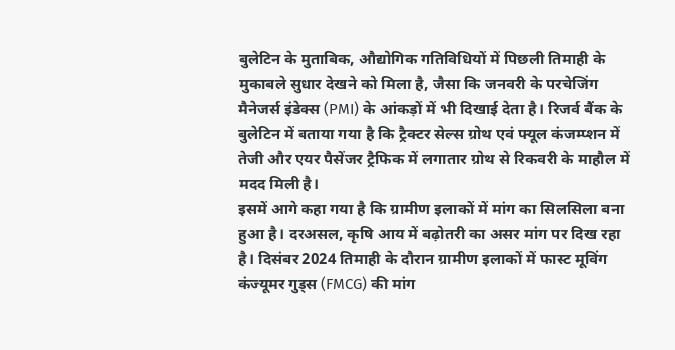बुलेटिन के मुताबिक, औद्योगिक गतिविधियों में पिछली तिमाही के मुकाबले सुधार देखने को मिला है, जैसा कि जनवरी के परचेजिंग मैनेजर्स इंडेक्स (PMI) के आंकड़ों में भी दिखाई देता है। रिजर्व बैंक के बुलेटिन में बताया गया है कि ट्रैक्टर सेल्स ग्रोथ एवं फ्यूल कंजम्प्शन में तेजी और एयर पैसेंजर ट्रैफिक में लगातार ग्रोथ से रिकवरी के माहौल में मदद मिली है।
इसमें आगे कहा गया है कि ग्रामीण इलाकों में मांग का सिलसिला बना हुआ है। दरअसल, कृषि आय में बढ़ोतरी का असर मांग पर दिख रहा है। दिसंबर 2024 तिमाही के दौरान ग्रामीण इलाकों में फास्ट मूविंग कंज्यूमर गुड्स (FMCG) की मांग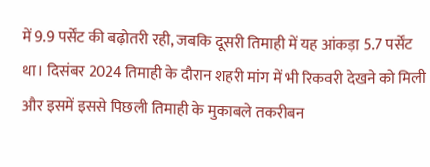में 9.9 पर्सेंट की बढ़ोतरी रही, जबकि दूसरी तिमाही में यह आंकड़ा 5.7 पर्सेंट था। दिसंबर 2024 तिमाही के दौरान शहरी मांग में भी रिकवरी देखने को मिली और इसमें इससे पिछली तिमाही के मुकाबले तकरीबन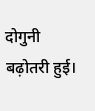दोगुनी बढ़ोतरी हुई।